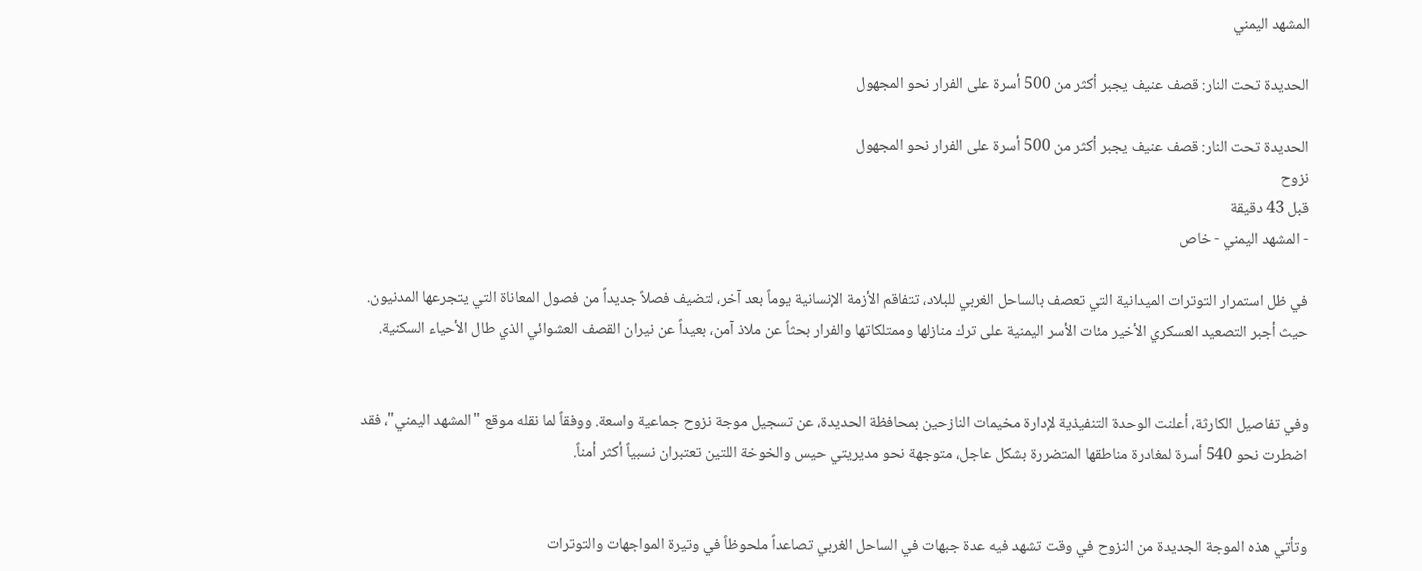المشهد اليمني

الحديدة تحت النار: قصف عنيف يجبر أكثر من 500 أسرة على الفرار نحو المجهول

الحديدة تحت النار: قصف عنيف يجبر أكثر من 500 أسرة على الفرار نحو المجهول
نزوح
قبل 43 دقيقة
- المشهد اليمني - خاص

في ظل استمرار التوترات الميدانية التي تعصف بالساحل الغربي للبلاد، تتفاقم الأزمة الإنسانية يوماً بعد آخر، لتضيف فصلاً جديداً من فصول المعاناة التي يتجرعها المدنيون. حيث أجبر التصعيد العسكري الأخير مئات الأسر اليمنية على ترك منازلها وممتلكاتها والفرار بحثاً عن ملاذ آمن، بعيداً عن نيران القصف العشوائي الذي طال الأحياء السكنية.


وفي تفاصيل الكارثة، أعلنت الوحدة التنفيذية لإدارة مخيمات النازحين بمحافظة الحديدة، عن تسجيل موجة نزوح جماعية واسعة. ووفقاً لما نقله موقع "المشهد اليمني"، فقد اضطرت نحو 540 أسرة لمغادرة مناطقها المتضررة بشكل عاجل، متوجهة نحو مديريتي حيس والخوخة اللتين تعتبران نسبياً أكثر أمناً.


وتأتي هذه الموجة الجديدة من النزوح في وقت تشهد فيه عدة جبهات في الساحل الغربي تصاعداً ملحوظاً في وتيرة المواجهات والتوترات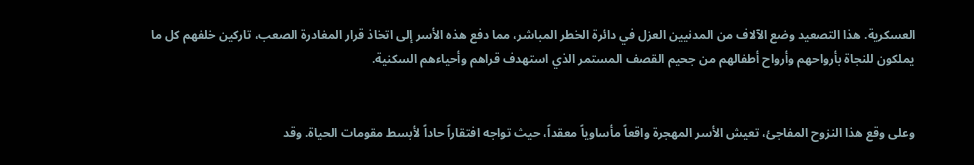العسكرية. هذا التصعيد وضع الآلاف من المدنيين العزل في دائرة الخطر المباشر، مما دفع هذه الأسر إلى اتخاذ قرار المغادرة الصعب، تاركين خلفهم كل ما يملكون للنجاة بأرواحهم وأرواح أطفالهم من جحيم القصف المستمر الذي استهدف قراهم وأحياءهم السكنية.


وعلى وقع هذا النزوح المفاجئ، تعيش الأسر المهجرة واقعاً مأساوياً معقداً، حيث تواجه افتقاراً حاداً لأبسط مقومات الحياة. وقد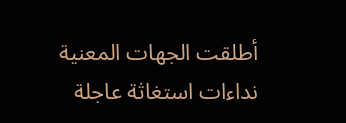أطلقت الجهات المعنية نداءات استغاثة عاجلة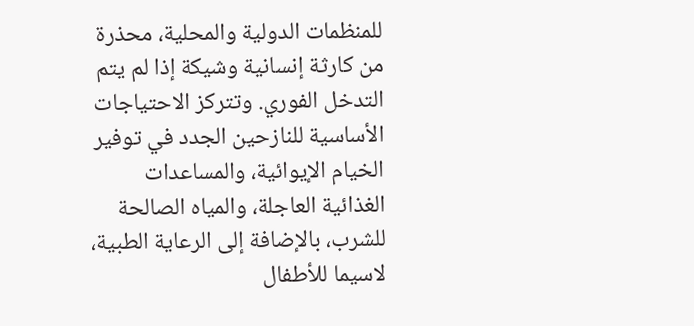للمنظمات الدولية والمحلية، محذرة من كارثة إنسانية وشيكة إذا لم يتم التدخل الفوري. وتتركز الاحتياجات الأساسية للنازحين الجدد في توفير الخيام الإيوائية، والمساعدات الغذائية العاجلة، والمياه الصالحة للشرب، بالإضافة إلى الرعاية الطبية، لاسيما للأطفال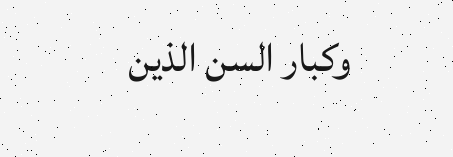وكبار السن الذين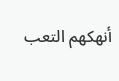أنهكهم التعب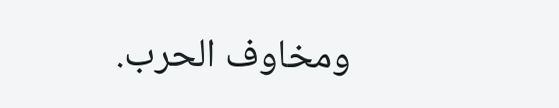ومخاوف الحرب.